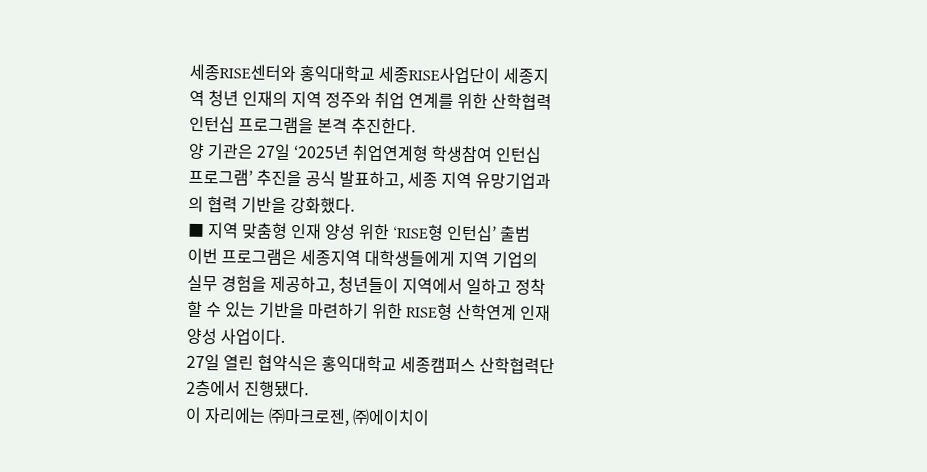세종RISE센터와 홍익대학교 세종RISE사업단이 세종지역 청년 인재의 지역 정주와 취업 연계를 위한 산학협력 인턴십 프로그램을 본격 추진한다.
양 기관은 27일 ‘2025년 취업연계형 학생참여 인턴십 프로그램’ 추진을 공식 발표하고, 세종 지역 유망기업과의 협력 기반을 강화했다.
■ 지역 맞춤형 인재 양성 위한 ‘RISE형 인턴십’ 출범
이번 프로그램은 세종지역 대학생들에게 지역 기업의 실무 경험을 제공하고, 청년들이 지역에서 일하고 정착할 수 있는 기반을 마련하기 위한 RISE형 산학연계 인재양성 사업이다.
27일 열린 협약식은 홍익대학교 세종캠퍼스 산학협력단 2층에서 진행됐다.
이 자리에는 ㈜마크로젠, ㈜에이치이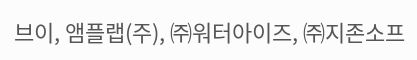브이, 앰플랩(주), ㈜워터아이즈, ㈜지존소프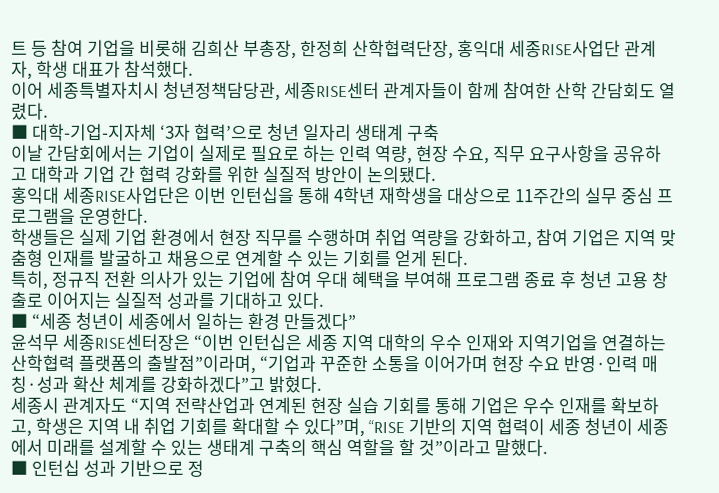트 등 참여 기업을 비롯해 김희산 부총장, 한정희 산학협력단장, 홍익대 세종RISE사업단 관계자, 학생 대표가 참석했다.
이어 세종특별자치시 청년정책담당관, 세종RISE센터 관계자들이 함께 참여한 산학 간담회도 열렸다.
■ 대학-기업-지자체 ‘3자 협력’으로 청년 일자리 생태계 구축
이날 간담회에서는 기업이 실제로 필요로 하는 인력 역량, 현장 수요, 직무 요구사항을 공유하고 대학과 기업 간 협력 강화를 위한 실질적 방안이 논의됐다.
홍익대 세종RISE사업단은 이번 인턴십을 통해 4학년 재학생을 대상으로 11주간의 실무 중심 프로그램을 운영한다.
학생들은 실제 기업 환경에서 현장 직무를 수행하며 취업 역량을 강화하고, 참여 기업은 지역 맞춤형 인재를 발굴하고 채용으로 연계할 수 있는 기회를 얻게 된다.
특히, 정규직 전환 의사가 있는 기업에 참여 우대 혜택을 부여해 프로그램 종료 후 청년 고용 창출로 이어지는 실질적 성과를 기대하고 있다.
■ “세종 청년이 세종에서 일하는 환경 만들겠다”
윤석무 세종RISE센터장은 “이번 인턴십은 세종 지역 대학의 우수 인재와 지역기업을 연결하는 산학협력 플랫폼의 출발점”이라며, “기업과 꾸준한 소통을 이어가며 현장 수요 반영·인력 매칭·성과 확산 체계를 강화하겠다”고 밝혔다.
세종시 관계자도 “지역 전략산업과 연계된 현장 실습 기회를 통해 기업은 우수 인재를 확보하고, 학생은 지역 내 취업 기회를 확대할 수 있다”며, “RISE 기반의 지역 협력이 세종 청년이 세종에서 미래를 설계할 수 있는 생태계 구축의 핵심 역할을 할 것”이라고 말했다.
■ 인턴십 성과 기반으로 정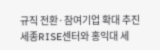규직 전환·참여기업 확대 추진
세종RISE센터와 홍익대 세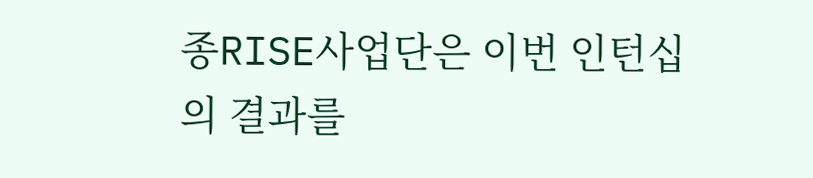종RISE사업단은 이번 인턴십의 결과를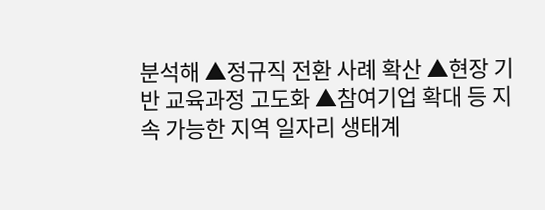분석해 ▲정규직 전환 사례 확산 ▲현장 기반 교육과정 고도화 ▲참여기업 확대 등 지속 가능한 지역 일자리 생태계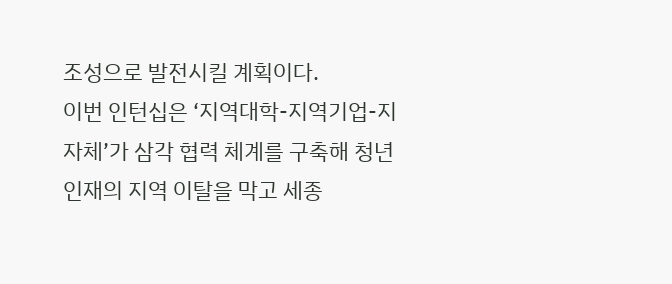조성으로 발전시킬 계획이다.
이번 인턴십은 ‘지역대학-지역기업-지자체’가 삼각 협력 체계를 구축해 청년 인재의 지역 이탈을 막고 세종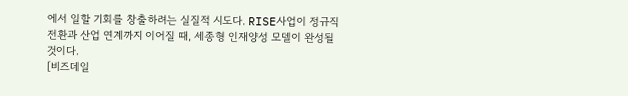에서 일할 기회를 창출하려는 실질적 시도다. RISE사업이 정규직 전환과 산업 연계까지 이어질 때, 세종형 인재양성 모델이 완성될 것이다.
[비즈데일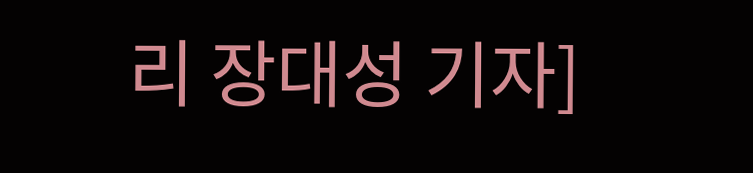리 장대성 기자]